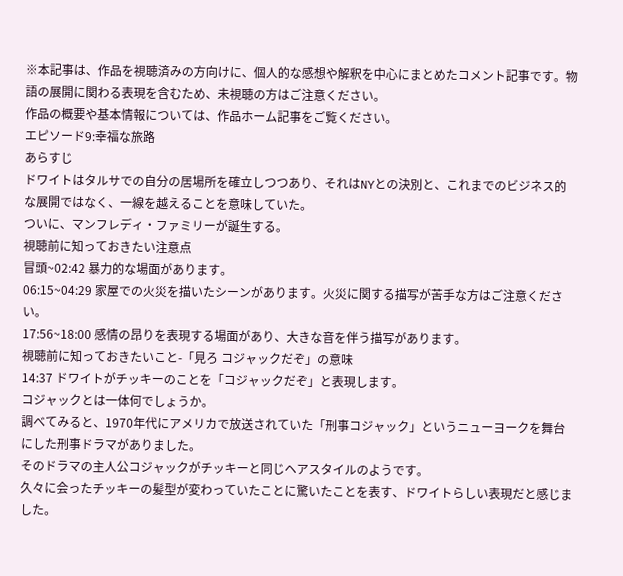※本記事は、作品を視聴済みの方向けに、個人的な感想や解釈を中心にまとめたコメント記事です。物語の展開に関わる表現を含むため、未視聴の方はご注意ください。
作品の概要や基本情報については、作品ホーム記事をご覧ください。
エピソード9:幸福な旅路
あらすじ
ドワイトはタルサでの自分の居場所を確立しつつあり、それはNYとの決別と、これまでのビジネス的な展開ではなく、一線を越えることを意味していた。
ついに、マンフレディ・ファミリーが誕生する。
視聴前に知っておきたい注意点
冒頭~02:42 暴力的な場面があります。
06:15~04:29 家屋での火災を描いたシーンがあります。火災に関する描写が苦手な方はご注意ください。
17:56~18:00 感情の昂りを表現する場面があり、大きな音を伴う描写があります。
視聴前に知っておきたいこと-「見ろ コジャックだぞ」の意味
14:37 ドワイトがチッキーのことを「コジャックだぞ」と表現します。
コジャックとは一体何でしょうか。
調べてみると、1970年代にアメリカで放送されていた「刑事コジャック」というニューヨークを舞台にした刑事ドラマがありました。
そのドラマの主人公コジャックがチッキーと同じヘアスタイルのようです。
久々に会ったチッキーの髪型が変わっていたことに驚いたことを表す、ドワイトらしい表現だと感じました。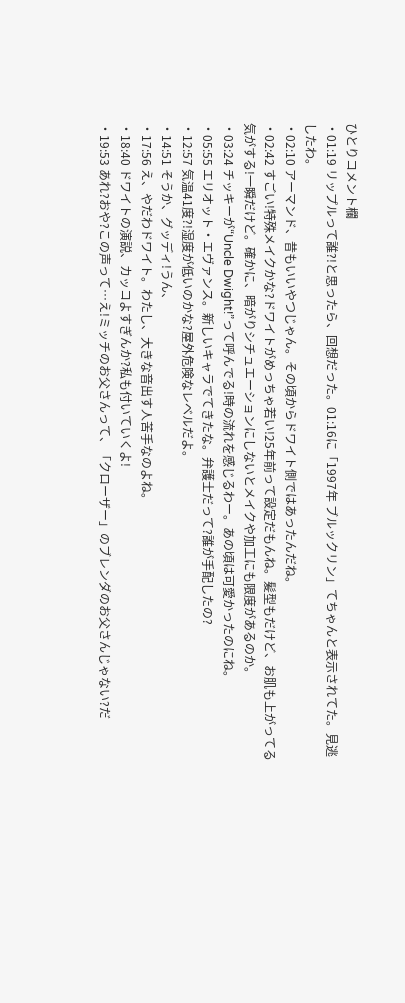ひとりコメント欄
・01:19 リップルって誰?!と思ったら、回想だった。01:16に「1997年 ブルックリン」てちゃんと表示されてた。見逃したわ。
・02:10 アーマンド、昔もいいやつじゃん。その頃からドワイト側ではあったんだね。
・02:42 すごい!特殊メイクかな?ドワイトがめっちゃ若い!25年前って設定だもんね。髪型もだけど、お肌も上がってる気がする!一瞬だけど。確かに、暗がりシチュエーションにしないとメイクや加工にも限度があるのか。
・03:24 チッキーが“Uncle Dwight!”って呼んでる!時の流れを感じるわー。あの頃は可愛かったのにね。
・05:55 エリオット・エヴァンス。新しいキャラでてきたな。弁護士だって?誰が手配したの?
・12:57 気温41度?!湿度が低いのかな?屋外危険なレベルだよ。
・14:51 そうか、グッディ!うん、
・17:56 え、やだわドワイト。わたし、大きな音出す人苦手なのよね。
・18:40 ドワイトの演説、カッコよすぎんか?私も付いていくよ!
・19:53 あれ?おや?この声って…え!ミッチのお父さんって、「クローザー」のブレンダのお父さんじゃない?だ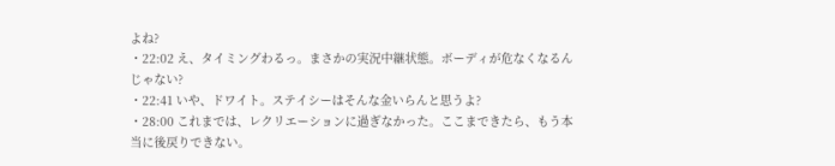よね?
・22:02 え、タイミングわるっ。まさかの実況中継状態。ボーディが危なくなるんじゃない?
・22:41 いや、ドワイト。ステイシーはそんな金いらんと思うよ?
・28:00 これまでは、レクリエーションに過ぎなかった。ここまできたら、もう本当に後戻りできない。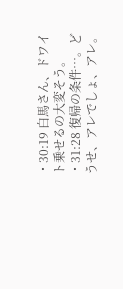・30:19 白馬さん、ドワイト乗せるの大変そう。
・31:28 復帰の条件…。どうせ、アレでしょ、アレ。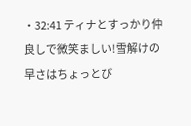・32:41 ティナとすっかり仲良しで微笑ましい!雪解けの早さはちょっとび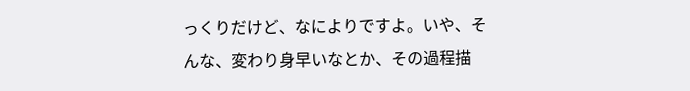っくりだけど、なによりですよ。いや、そんな、変わり身早いなとか、その過程描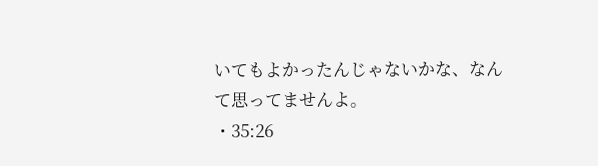いてもよかったんじゃないかな、なんて思ってませんよ。
・35:26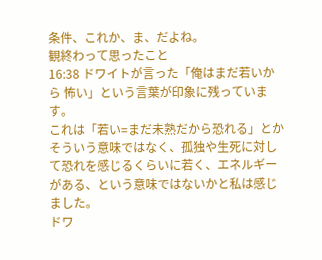条件、これか、ま、だよね。
観終わって思ったこと
16:38 ドワイトが言った「俺はまだ若いから 怖い」という言葉が印象に残っています。
これは「若い=まだ未熟だから恐れる」とかそういう意味ではなく、孤独や生死に対して恐れを感じるくらいに若く、エネルギーがある、という意味ではないかと私は感じました。
ドワ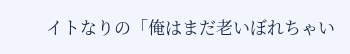イトなりの「俺はまだ老いぼれちゃい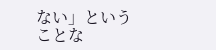ない」ということな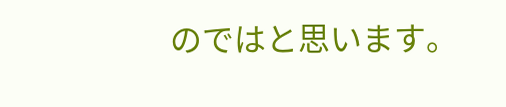のではと思います。